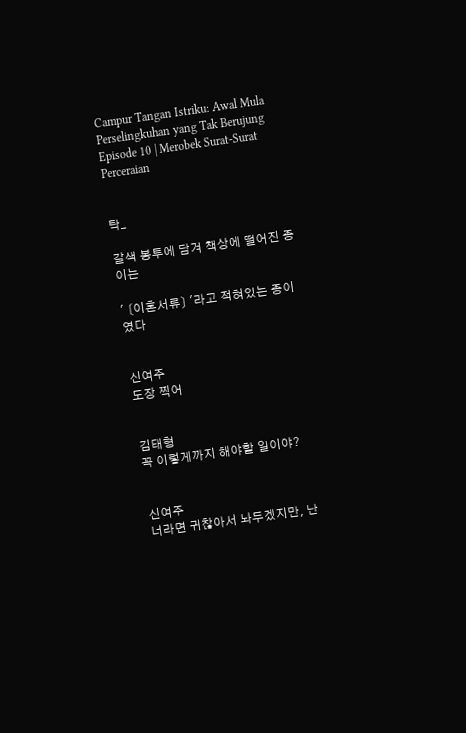Campur Tangan Istriku: Awal Mula Perselingkuhan yang Tak Berujung
Episode 10 | Merobek Surat-Surat Perceraian


탁_

갈색 봉투에 담겨 책상에 떨어진 종이는

' 〔이혼서류〕 '라고 적혀있는 종이였다


신여주
도장 찍어


김태형
꼭 이렇게까지 해야할 일이야?


신여주
너라면 귀찮아서 놔두겠지만, 난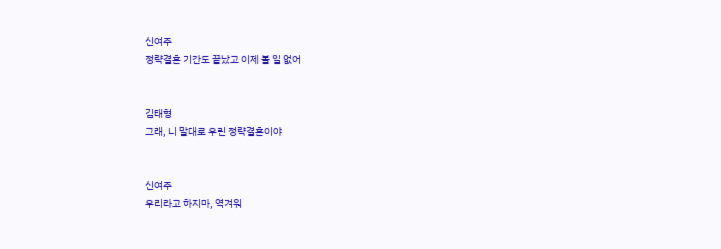신여주
정략결혼 기간도 끝났고 이제 볼 일 없어


김태형
그래, 니 말대로 우린 정략결혼이야


신여주
우리라고 하지마, 역겨워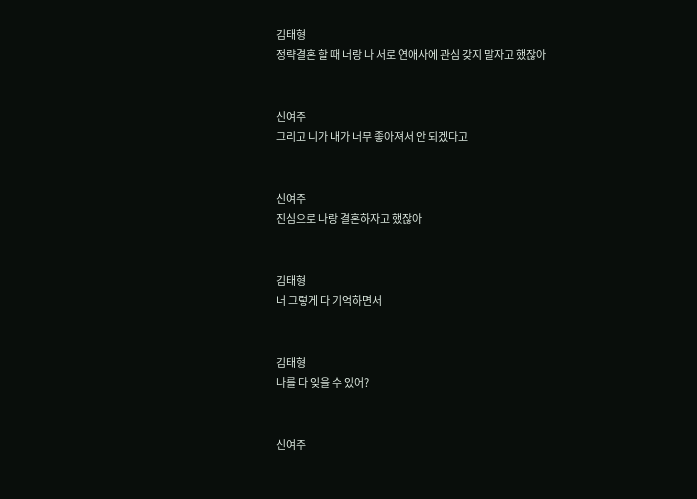김태형
정략결혼 할 때 너랑 나 서로 연애사에 관심 갖지 말자고 했잖아


신여주
그리고 니가 내가 너무 좋아져서 안 되겠다고


신여주
진심으로 나랑 결혼하자고 했잖아


김태형
너 그렇게 다 기억하면서


김태형
나를 다 잊을 수 있어?


신여주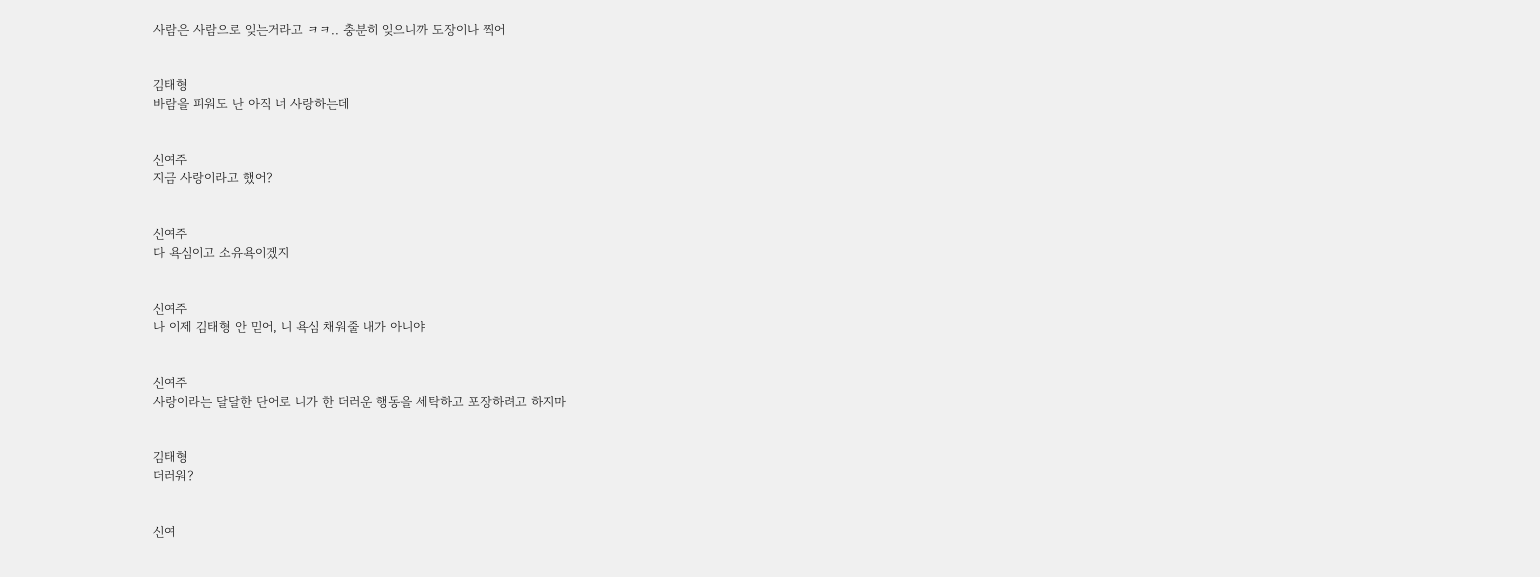사람은 사람으로 잊는거라고 ㅋㅋ.. 충분히 잊으니까 도장이나 찍어


김태형
바람을 피워도 난 아직 너 사랑하는데


신여주
지금 사랑이라고 했어?


신여주
다 욕심이고 소유욕이겠지


신여주
나 이제 김태형 안 믿어, 니 욕심 채워줄 내가 아니야


신여주
사랑이라는 달달한 단어로 니가 한 더러운 행동을 세탁하고 포장하려고 하지마


김태형
더러워?


신여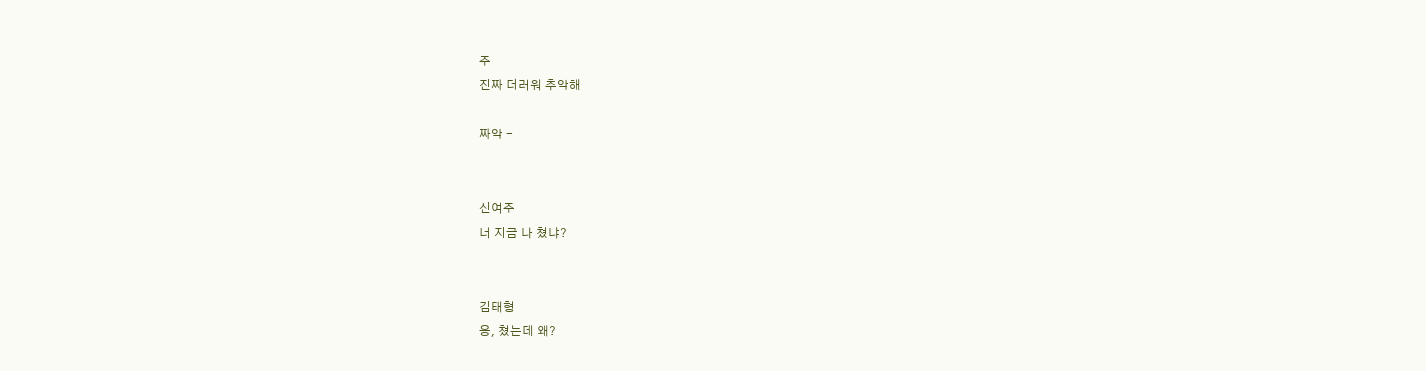주
진짜 더러워 추악해

짜악 -


신여주
너 지금 나 쳤냐?


김태형
응, 쳤는데 왜?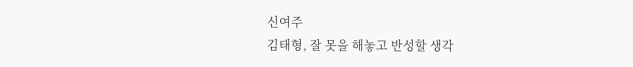신여주
김태형, 잘 못을 해놓고 반성할 생각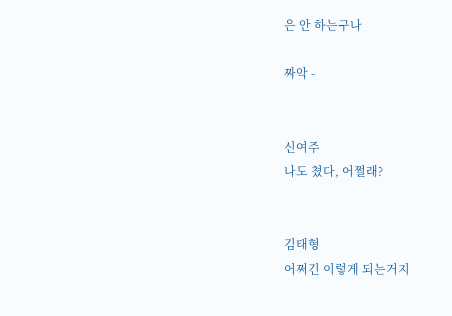은 안 하는구나

짜악 -


신여주
나도 쳤다, 어쩔래?


김태형
어쩌긴 이렇게 되는거지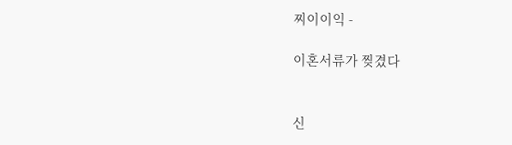찌이이익 -

이혼서류가 찢겼다


신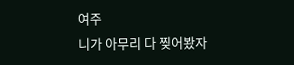여주
니가 아무리 다 찢어봤자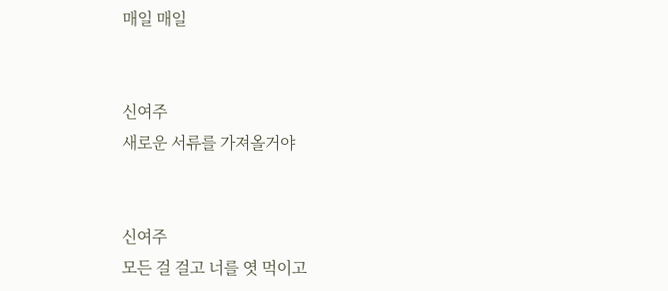매일 매일


신여주
새로운 서류를 가져올거야


신여주
모든 걸 걸고 너를 엿 먹이고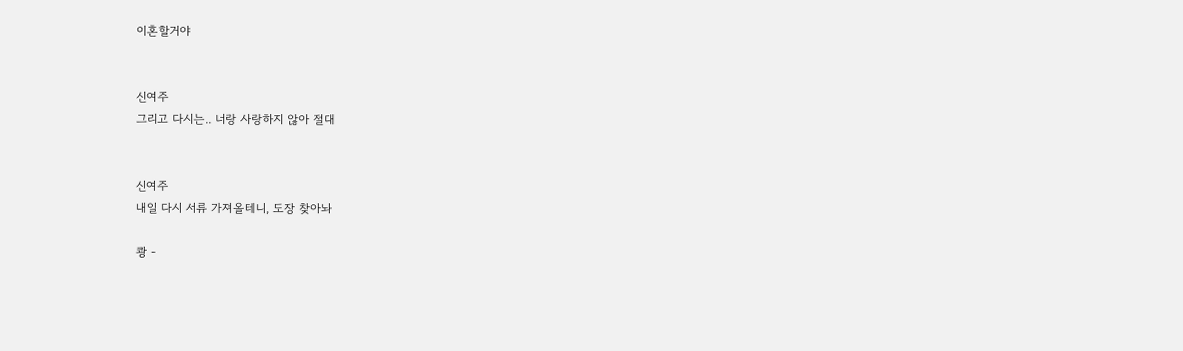이혼할거야


신여주
그리고 다시는.. 너랑 사랑하지 않아 절대


신여주
내일 다시 서류 가져올테니, 도장 찾아놔

쾅 -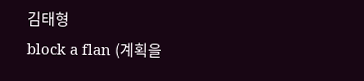김태형
block a flan (계획을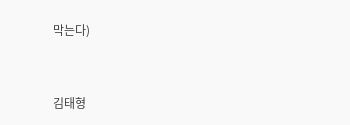막는다)


김태형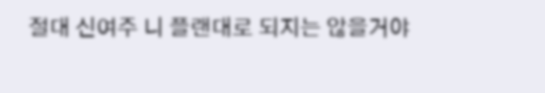절대 신여주 니 플랜대로 되지는 않을거야